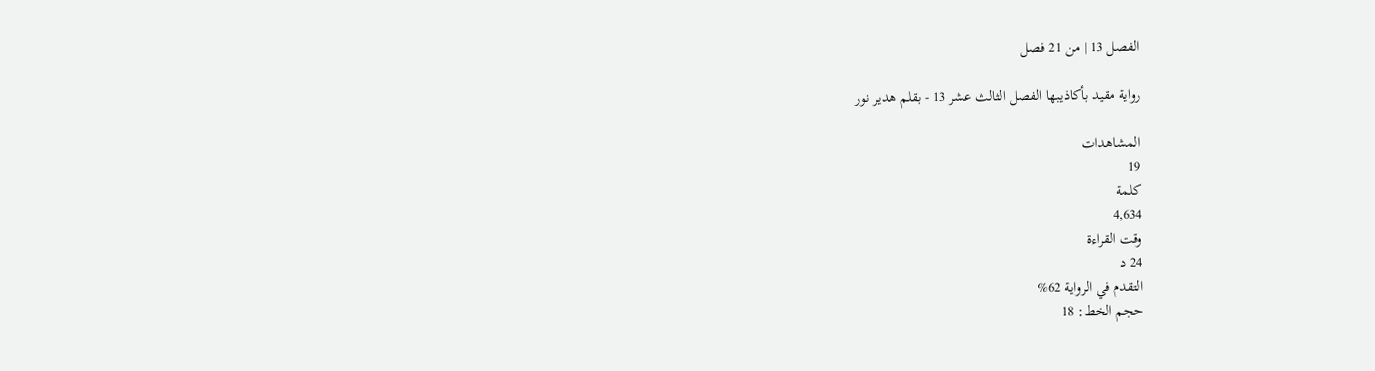الفصل 13 | من 21 فصل

رواية مقيد بأكاذيبها الفصل الثالث عشر 13 - بقلم هدير نور

المشاهدات
19
كلمة
4,634
وقت القراءة
24 د
التقدم في الرواية 62%
حجم الخط: 18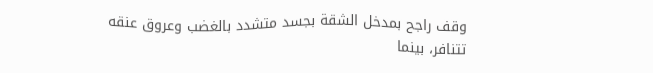وقف راجح بمدخل الشقة بجسد متشدد بالغضب وعروق عنقه تتنافر، بينما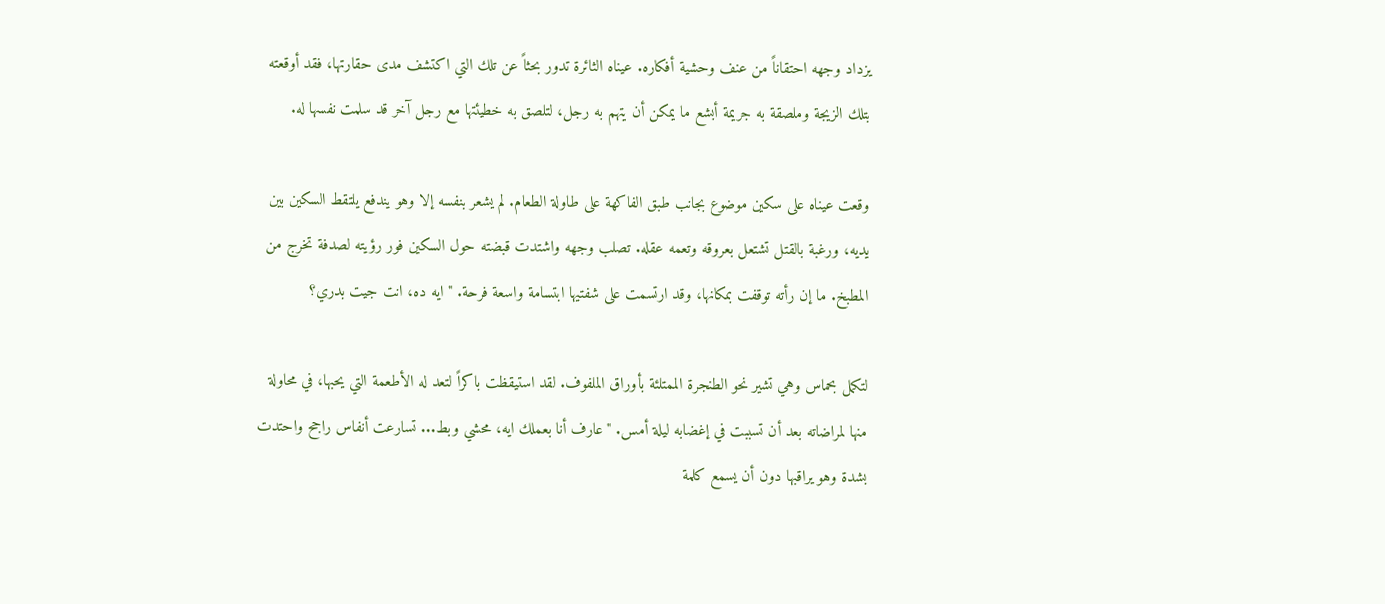يزداد وجهه احتقاناً من عنف وحشية أفكاره. عيناه الثائرة تدور بحثاً عن تلك التي اكتشف مدى حقارتها، فقد أوقعته بتلك الزيجة وملصقة به جريمة أبشع ما يمكن أن يتهم به رجل، لتلصق به خطيئتها مع رجل آخر قد سلمت نفسها له.

وقعت عيناه على سكين موضوع بجانب طبق الفاكهة على طاولة الطعام. لم يشعر بنفسه إلا وهو يندفع يلتقط السكين بين يديه، ورغبة بالقتل تشتعل بعروقه وتعمه عقله. تصلب وجهه واشتدت قبضته حول السكين فور رؤيته لصدفة تخرج من المطبخ. ما إن رأته توقفت بمكانها، وقد ارتسمت على شفتيها ابتسامة واسعة فرحة. "ايه ده، انت جيت بدري؟

لتكمل بحماس وهي تشير نحو الطنجرة الممتلئة بأوراق الملفوف. لقد استيقظت باكراً لتعد له الأطعمة التي يحبها، في محاولة منها لمراضاته بعد أن تسببت في إغضابه ليلة أمس. "عارف أنا بعملك ايه، محشي وبط... تسارعت أنفاس راجح واحتدت بشدة وهو يراقبها دون أن يسمع كلمة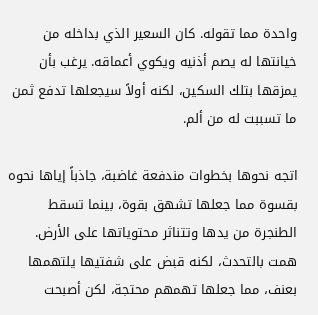واحدة مما تقوله. كان السعير الذي بداخله من خيانتها له يصم أذنيه ويكوي أعماقه. يرغب بأن يمزقها بتلك السكين، لكنه أولاً سيجعلها تدفع ثمن ما تسببت له من ألم.

اتجه نحوها بخطوات مندفعة غاضبة، جاذباً إياها نحوه بقسوة مما جعلها تشهق بقوة، بينما تسقط الطنجرة من يدها وتتناثر محتوياتها على الأرض. همت بالتحدث، لكنه قبض على شفتيها يلتهمها بعنف، مما جعلها تهمهم محتجة، لكن أصبحت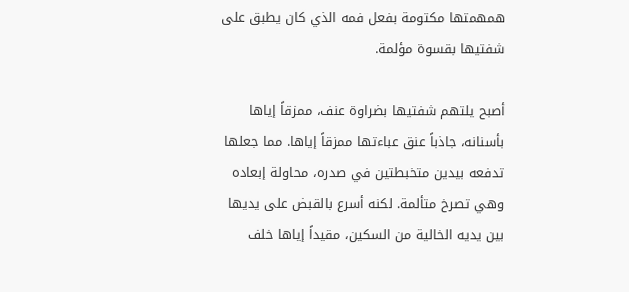همهمتها مكتومة بفعل فمه الذي كان يطبق على شفتيها بقسوة مؤلمة.

أصبح يلتهم شفتيها بضراوة عنف، ممزقاً إياها بأسنانه، جاذباً عنق عباءتها ممزقاً إياها. مما جعلها تدفعه بيدين متخبطتين في صدره، محاولة إبعاده وهي تصرخ متألمة. لكنه أسرع بالقبض على يديها بين يديه الخالية من السكين، مقيداً إياها خلف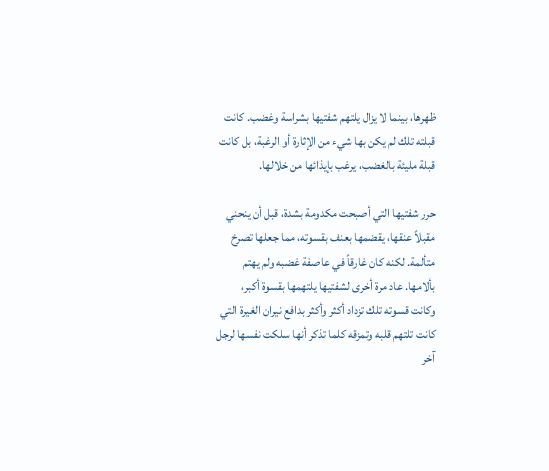ظهرها، بينما لا يزال يلتهم شفتيها بشراسة وغضب. كانت قبلته تلك لم يكن بها شيء من الإثارة أو الرغبة، بل كانت قبلة مليئة بالغضب، يرغب بإيذائها من خلالها.

حرر شفتيها التي أصبحت مكدومة بشدة، قبل أن ينحني مقبلاً عنقها، يقضمها بعنف بقسوته، مما جعلها تصرخ متألمة. لكنه كان غارقاً في عاصفة غضبه ولم يهتم بألامها. عاد مرة أخرى لشفتيها يلتهمها بقسوة أكبر، وكانت قسوته تلك تزداد أكثر وأكثر بدافع نيران الغيرة التي كانت تلتهم قلبه وتمزقه كلما تذكر أنها سلكت نفسها لرجل آخر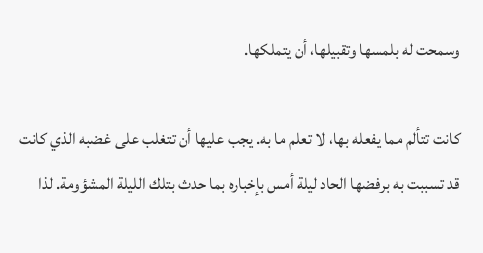وسمحت له بلمسها وتقبيلها، أن يتملكها.

كانت تتألم مما يفعله بها، لا تعلم ما به. يجب عليها أن تتغلب على غضبه الذي كانت قد تسببت به برفضها الحاد ليلة أمس بإخباره بما حدث بتلك الليلة المشؤومة. لذا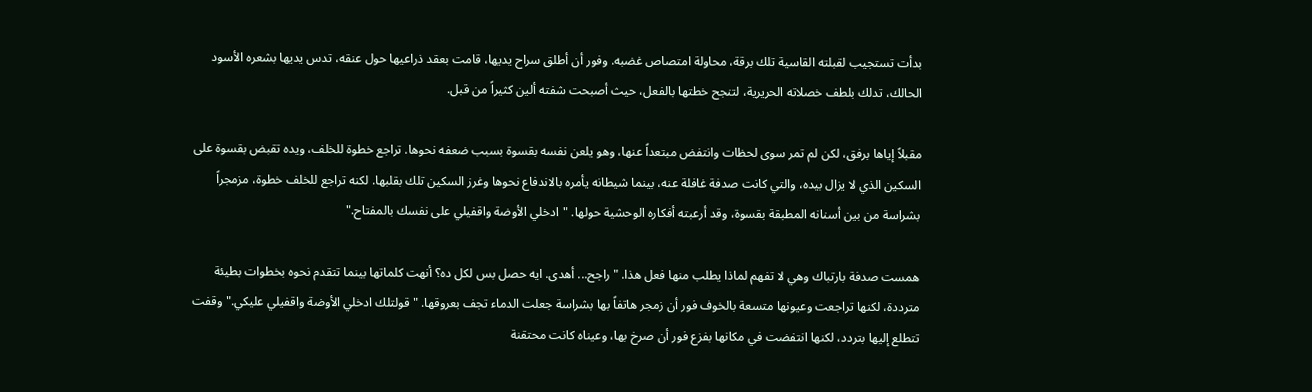بدأت تستجيب لقبلته القاسية تلك برقة، محاولة امتصاص غضبه. وفور أن أطلق سراح يديها، قامت بعقد ذراعيها حول عنقه، تدس يديها بشعره الأسود الحالك، تدلك بلطف خصلاته الحريرية، لتنجح خطتها بالفعل، حيث أصبحت شفته ألين كثيراً من قبل.

مقبلاً إياها برفق، لكن لم تمر سوى لحظات وانتفض مبتعداً عنها، وهو يلعن نفسه بقسوة بسبب ضعفه نحوها. تراجع خطوة للخلف، ويده تقبض بقسوة على السكين الذي لا يزال بيده، والتي كانت صدفة غافلة عنه، بينما شيطانه يأمره بالاندفاع نحوها وغرز السكين تلك بقلبها. لكنه تراجع للخلف خطوة، مزمجراً بشراسة من بين أسنانه المطبقة بقسوة، وقد أرعبته أفكاره الوحشية حولها. "ادخلي الأوضة واقفيلي على نفسك بالمفتاح."

همست صدفة بارتباك وهي لا تفهم لماذا يطلب منها فعل هذا. "راجح... أهدى. ايه حصل بس لكل ده؟ أنهت كلماتها بينما تتقدم نحوه بخطوات بطيئة مترددة، لكنها تراجعت وعيونها متسعة بالخوف فور أن زمجر هاتفاً بها بشراسة جعلت الدماء تجف بعروقها. "قولتلك ادخلي الأوضة واقفيلي عليكي." وقفت تتطلع إليها بتردد، لكنها انتفضت في مكانها بفزع فور أن صرخ بها، وعيناه كانت محتقنة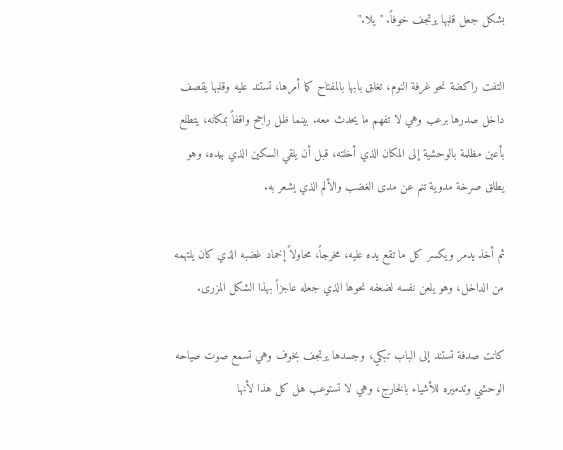بشكل جعل قلبها يرتجف خوفاً. "يلا."

التفت راكضة نحو غرفة النوم، تغلق بابها بالمفتاح كما أمرها، تستند عليه وقلبها يقصف داخل صدرها برعب وهي لا تفهم ما يحدث معه. بينما ظل راجح واقفاً بمكانه، يتطلع بأعين مظلمة بالوحشية إلى المكان الذي أخلته، قبل أن يلقي السكين الذي بيده، وهو يطلق صرخة مدوية تنم عن مدى الغضب والألم الذي يشعر به.

ثم أخذ يدمر ويكسر كل ما تقع يده عليه، مخرجاً، محاولاً إخماد غضبه الذي كان يلتهمه من الداخل، وهو يلعن نفسه لضعفه نحوها الذي جعله عاجزاً بهذا الشكل المزرى.

كانت صدفة تستند إلى الباب تبكي، وجسدها يرتجف بخوف وهي تسمع صوت صياحه الوحشي وتدميره للأشياء بالخارج، وهي لا تستوعب هل كل هذا لأنها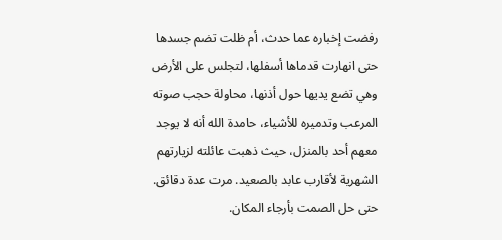رفضت إخباره عما حدث، أم ظلت تضم جسدها حتى انهارت قدماها أسفلها، لتجلس على الأرض وهي تضع يديها حول أذنها، محاولة حجب صوته المرعب وتدميره للأشياء، حامدة الله أنه لا يوجد معهم أحد بالمنزل، حيث ذهبت عائلته لزيارتهم الشهرية لأقارب عابد بالصعيد. مرت عدة دقائق. حتى حل الصمت بأرجاء المكان.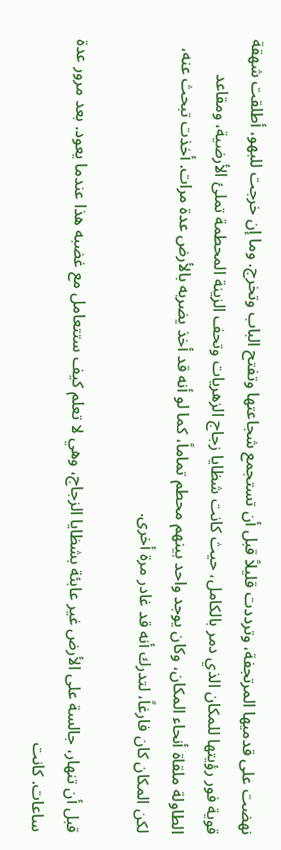نهضت على قدميها المرتجفة، وترددت قليلاً قبل أن تستجمع شجاعتها وتفتح الباب وتخرج. وما إن خرجت للبهو، أطلقت شهقة قوية فور رؤيتها للمكان الذي دمر بالكامل، حيث كانت شظايا زجاج الزهريات وتحف الزينة المحطمة تملئ الأرضية، ومقاعد الطاولة ملقاة أنحاء المكان، وكان يوجد واحد بينهم محطم تماماً، كما لو أنه قد أخذ يضربه بالأرض عدة مرات. أخذت تبحث عنه، لكن المكان كان فارغاً، لتدرك أنه قد غادر مرة أخرى.

قبل أن تنهار، جالسة على الأرض غير عابئة بشظايا الزجاج، وهي لا تعلم كيف ستتعامل مع غضبه هذا عندما يعود. بعد مرور عدة ساعات. كانت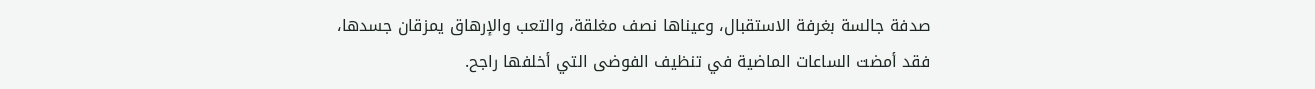صدفة جالسة بغرفة الاستقبال، وعيناها نصف مغلقة، والتعب والإرهاق يمزقان جسدها، فقد أمضت الساعات الماضية في تنظيف الفوضى التي أخلفها راجح.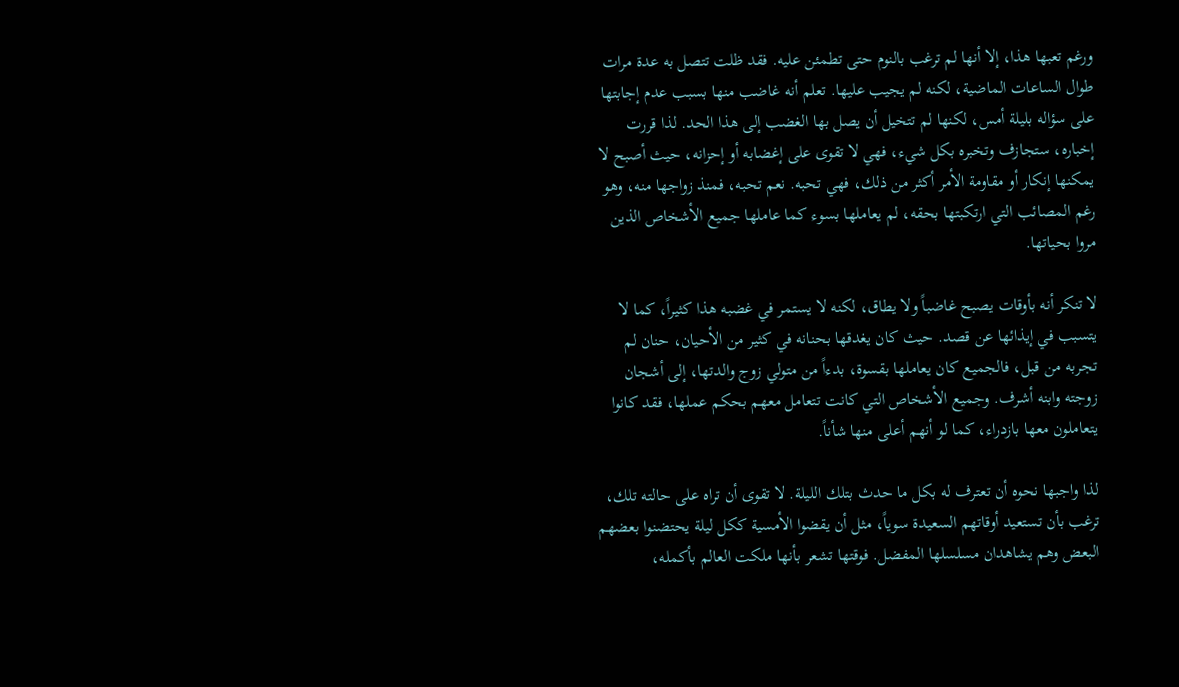ورغم تعبها هذا، إلا أنها لم ترغب بالنوم حتى تطمئن عليه. فقد ظلت تتصل به عدة مرات طوال الساعات الماضية، لكنه لم يجيب عليها. تعلم أنه غاضب منها بسبب عدم إجابتها على سؤاله بليلة أمس، لكنها لم تتخيل أن يصل بها الغضب إلى هذا الحد. لذا قررت إخباره، ستجازف وتخبره بكل شيء، فهي لا تقوى على إغضابه أو إحزانه، حيث أصبح لا يمكنها إنكار أو مقاومة الأمر أكثر من ذلك، فهي تحبه. نعم تحبه، فمنذ زواجها منه، وهو رغم المصائب التي ارتكبتها بحقه، لم يعاملها بسوء كما عاملها جميع الأشخاص الذين مروا بحياتها.

لا تنكر أنه بأوقات يصبح غاضباً ولا يطاق، لكنه لا يستمر في غضبه هذا كثيراً، كما لا يتسبب في إيذائها عن قصد. حيث كان يغدقها بحنانه في كثير من الأحيان، حنان لم تجربه من قبل، فالجميع كان يعاملها بقسوة، بدءاً من متولي زوج والدتها، إلى أشجان زوجته وابنه أشرف. وجميع الأشخاص التي كانت تتعامل معهم بحكم عملها، فقد كانوا يتعاملون معها بازدراء، كما لو أنهم أعلى منها شأناً.

لذا واجبها نحوه أن تعترف له بكل ما حدث بتلك الليلة. لا تقوى أن تراه على حالته تلك، ترغب بأن تستعيد أوقاتهم السعيدة سوياً، مثل أن يقضوا الأمسية ككل ليلة يحتضنوا بعضهم البعض وهم يشاهدان مسلسلها المفضل. فوقتها تشعر بأنها ملكت العالم بأكمله،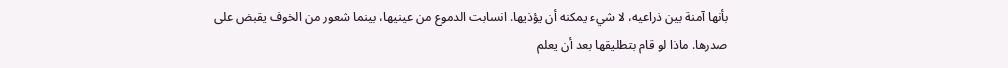بأنها آمنة بين ذراعيه، لا شيء يمكنه أن يؤذيها. انسابت الدموع من عينيها، بينما شعور من الخوف يقبض على صدرها. ماذا لو قام بتطليقها بعد أن يعلم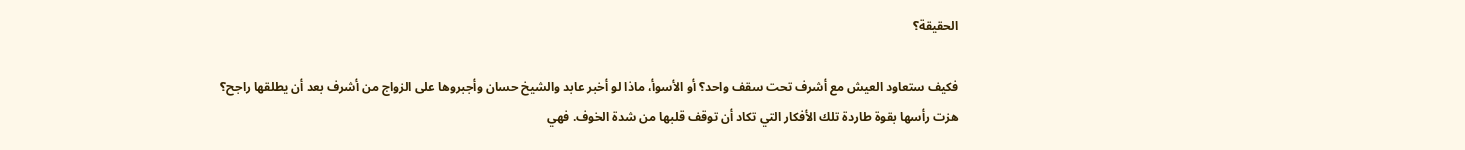الحقيقة؟

فكيف ستعاود العيش مع أشرف تحت سقف واحد؟ أو الأسوأ، ماذا لو أخبر عابد والشيخ حسان وأجبروها على الزواج من أشرف بعد أن يطلقها راجح؟ هزت رأسها بقوة طاردة تلك الأفكار التي تكاد أن توقف قلبها من شدة الخوف. فهي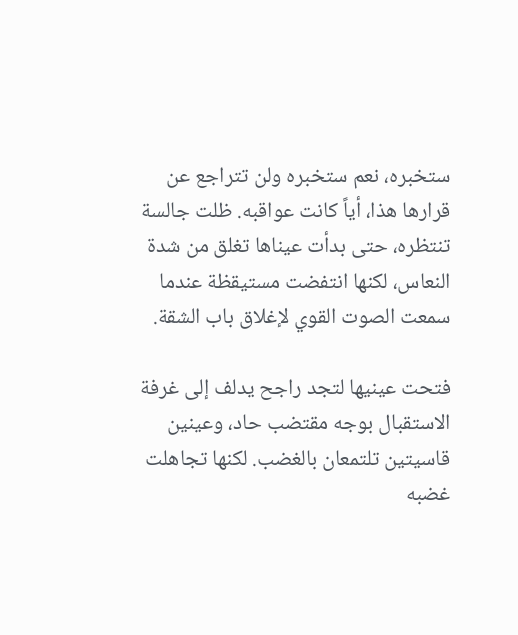ستخبره، نعم ستخبره ولن تتراجع عن قرارها هذا، أياً كانت عواقبه. ظلت جالسة تنتظره، حتى بدأت عيناها تغلق من شدة النعاس، لكنها انتفضت مستيقظة عندما سمعت الصوت القوي لإغلاق باب الشقة.

فتحت عينيها لتجد راجح يدلف إلى غرفة الاستقبال بوجه مقتضب حاد، وعينين قاسيتين تلتمعان بالغضب. لكنها تجاهلت غضبه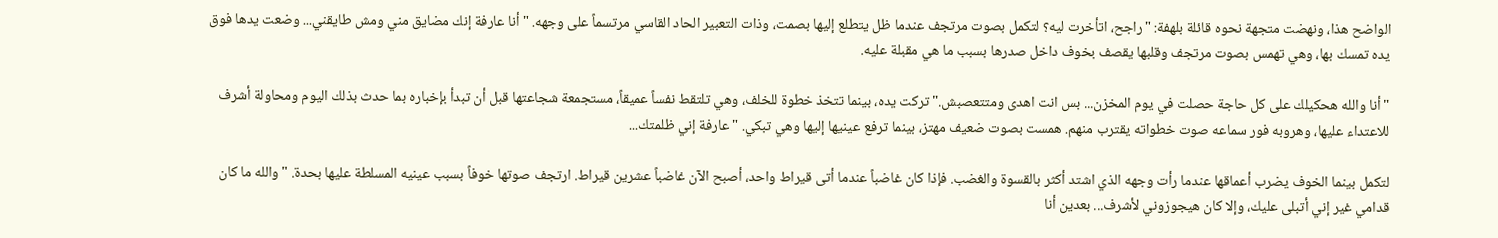الواضح هذا، ونهضت متجهة نحوه قائلة بلهفة: "راجح، اتأخرت ليه؟ لتكمل بصوت مرتجف عندما ظل يتطلع إليها بصمت، وذات التعبير الحاد القاسي مرتسماً على وجهه. "أنا عارفة إنك مضايق مني ومش طايقني... وضعت يدها فوق يده تمسك بها، وهي تهمس بصوت مرتجف وقلبها يقصف بخوف داخل صدرها بسبب ما هي مقبلة عليه.

"أنا والله هحكيلك على كل حاجة حصلت في يوم المخزن... بس انت اهدى ومتتعصبش." تركت يده، بينما تتخذ خطوة للخلف، وهي تلتقط نفساً عميقاً، مستجمعة شجاعتها قبل أن تبدأ بإخباره بما حدث بذلك اليوم ومحاولة أشرف للاعتداء عليها، وهروبه فور سماعه صوت خطواته يقترب منهم. همست بصوت ضعيف مهتز، بينما ترفع عينيها إليها وهي تبكي. "عارفة إني ظلمتك...

لتكمل بينما الخوف يضرب أعماقها عندما رأت وجهه الذي اشتد أكثر بالقسوة والغضب. فإذا كان غاضباً عندما أتى قيراط واحد، أصبح الآن غاضباً عشرين قيراط. ارتجف صوتها خوفاً بسبب عينيه المسلطة عليها بحدة. "والله ما كان قدامي غير إني أتبلى عليك، وإلا كان هيجوزوني لأشرف... بعدين أنا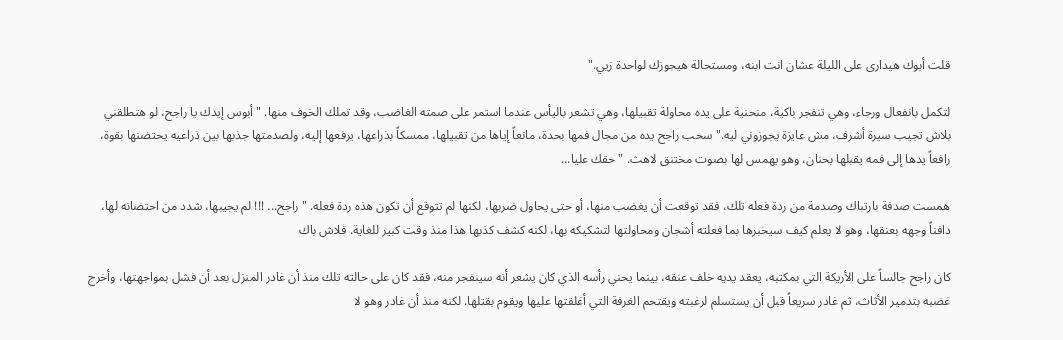قلت أبوك هيدارى على الليلة عشان انت ابنه، ومستحالة هيجوزك لواحدة زيي."

لتكمل بانفعال ورجاء، وهي تنفجر باكية، منحنية على يده محاولة تقبيلها، وهي تشعر باليأس عندما استمر على صمته الغاضب، وقد تملك الخوف منها. "أبوس إيدك يا راجح، لو هتطلقني بلاش تجيب سيرة أشرف، مش عايزة يجوزوني ليه." سحب راجح يده من مجال فمها بحدة، مانعاً إياها من تقبيلها، ممسكاً بذراعها، يرفعها إليه، ولصدمتها جذبها بين ذراعيه يحتضنها بقوة، رافعاً يدها إلى فمه يقبلها بحنان، وهو يهمس لها بصوت مختنق لاهث. "حقك عليا...

همست صدفة بارتباك وصدمة من ردة فعله تلك، فقد توقعت أن يغضب منها، أو حتى يحاول ضربها، لكنها لم تتوقع أن تكون هذه ردة فعله. "راجح... !!! لم يجيبها، شدد من احتضانه لها، دافناً وجهه بعنقها، وهو لا يعلم كيف سيخبرها بما فعلته أشجان ومحاولتها لتشكيكه بها، لكنه كشف كذبها هذا منذ وقت كبير للغاية. فلاش باك

كان راجح جالساً على الأريكة التي بمكتبه، يعقد يديه خلف عنقه، بينما يحني رأسه الذي كان يشعر أنه سينفجر منه، فقد كان على حالته تلك منذ أن غادر المنزل بعد أن فشل بمواجهتها، وأخرج غضبه بتدمير الأثاث، ثم غادر سريعاً قبل أن يستسلم لرغبته ويقتحم الغرفة التي أغلقتها عليها ويقوم بقتلها. لكنه منذ أن غادر وهو لا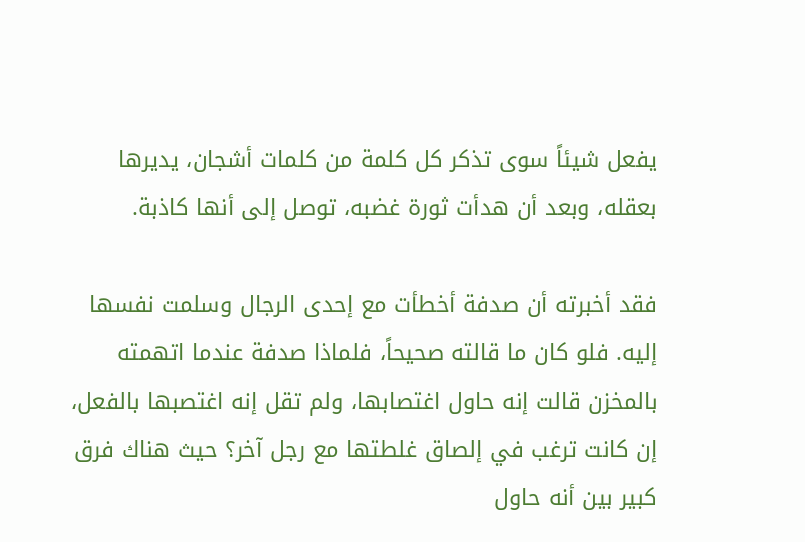يفعل شيئاً سوى تذكر كل كلمة من كلمات أشجان، يديرها بعقله، وبعد أن هدأت ثورة غضبه، توصل إلى أنها كاذبة.

فقد أخبرته أن صدفة أخطأت مع إحدى الرجال وسلمت نفسها إليه. فلو كان ما قالته صحيحاً، فلماذا صدفة عندما اتهمته بالمخزن قالت إنه حاول اغتصابها، ولم تقل إنه اغتصبها بالفعل، إن كانت ترغب في إلصاق غلطتها مع رجل آخر؟ حيث هناك فرق كبير بين أنه حاول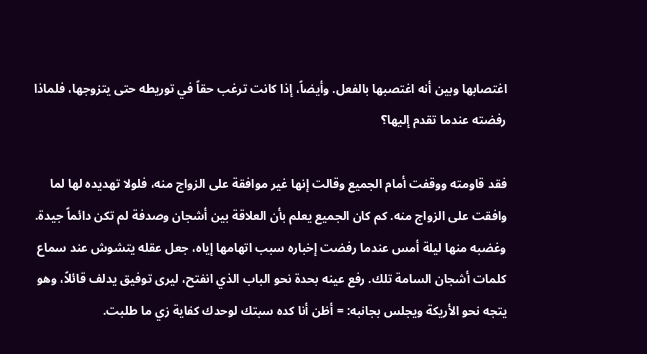اغتصابها وبين أنه اغتصبها بالفعل. وأيضاً، إذا كانت ترغب حقاً في توريطه حتى يتزوجها، فلماذا رفضته عندما تقدم إليها؟

فقد قاومته ووقفت أمام الجميع وقالت إنها غير موافقة على الزواج منه، فلولا تهديده لها لما وافقت على الزواج منه. كم كان الجميع يعلم بأن العلاقة بين أشجان وصدفة لم تكن دائماً جيدة. وغضبه منها ليلة أمس عندما رفضت إخباره سبب اتهامها إياه، جعل عقله يتشوش عند سماع كلمات أشجان السامة تلك. رفع عينه بحدة نحو الباب الذي انفتح، ليرى توفيق يدلف قائلاً، وهو يتجه نحو الأريكة ويجلس بجانبه: = أظن أنا كده سبتك لوحدك كفاية زي ما طلبت.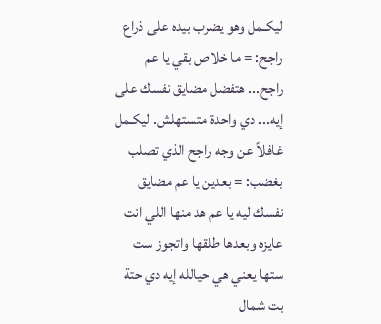ليكـمل وهو يضرب بيده على ذراع راجح: = ما خلاص بقي يا عم راجح... هتفضل مضايق نفسك على إيه... دي واحدة متستهلش. ليكـمل غافلاً عن وجه راجح الذي تصلب بغضب: = بعدين يا عم مضايق نفسك ليه يا عم هد منها اللي انت عايزه وبعدها طلقها واتجوز ست ستها يعني هي حيالله إيه دي حتة بت شمال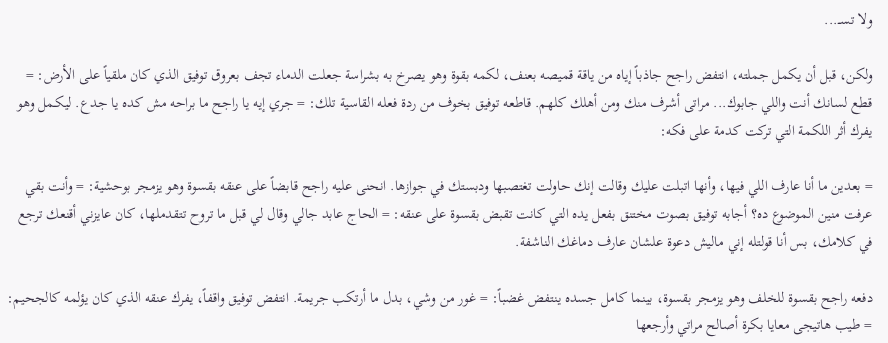ولا تســ...

ولكن، قبل أن يكمل جملته، انتفض راجح جاذباً إياه من ياقة قميصه بعنف، لكمه بقوة وهو يصرخ به بشراسة جعلت الدماء تجف بعروق توفيق الذي كان ملقياً على الأرض: = قطع لسانك أنت واللي جابوك... مراتى أشرف منك ومن أهلك كلهم. قاطعه توفيق بخوف من ردة فعله القاسية تلك: = جري إيه يا راجح ما براحه مش كده يا جدع. ليكـمل وهو يفرك أثر اللكمة التي تركت كدمة على فكه:

= بعدين ما أنا عارف اللي فيها، وأنها اتبلت عليك وقالت إنك حاولت تغتصبها ودبستك في جوازها. انحنى عليه راجح قابضاً على عنقه بقسوة وهو يزمجر بوحشية: = وأنت بقي عرفت منين الموضوع ده؟ أجابه توفيق بصوت مختنق بفعل يده التي كانت تقبض بقسوة على عنقه: = الحاج عابد جالي وقال لي قبل ما تروح تتقدملها، كان عايزني أقنعك ترجع في كلامك، بس أنا قولتله إني ماليش دعوة علشان عارف دماغك الناشفة.

دفعه راجح بقسوة للخلف وهو يزمجر بقسوة، بينما كامل جسده ينتفض غضباً: = غور من وشي، بدل ما أرتكب جريمة. انتفض توفيق واقفاً، يفرك عنقه الذي كان يؤلمه كالجحيم: = طيب هاتيجى معايا بكرة أصالح مراتي وأرجعها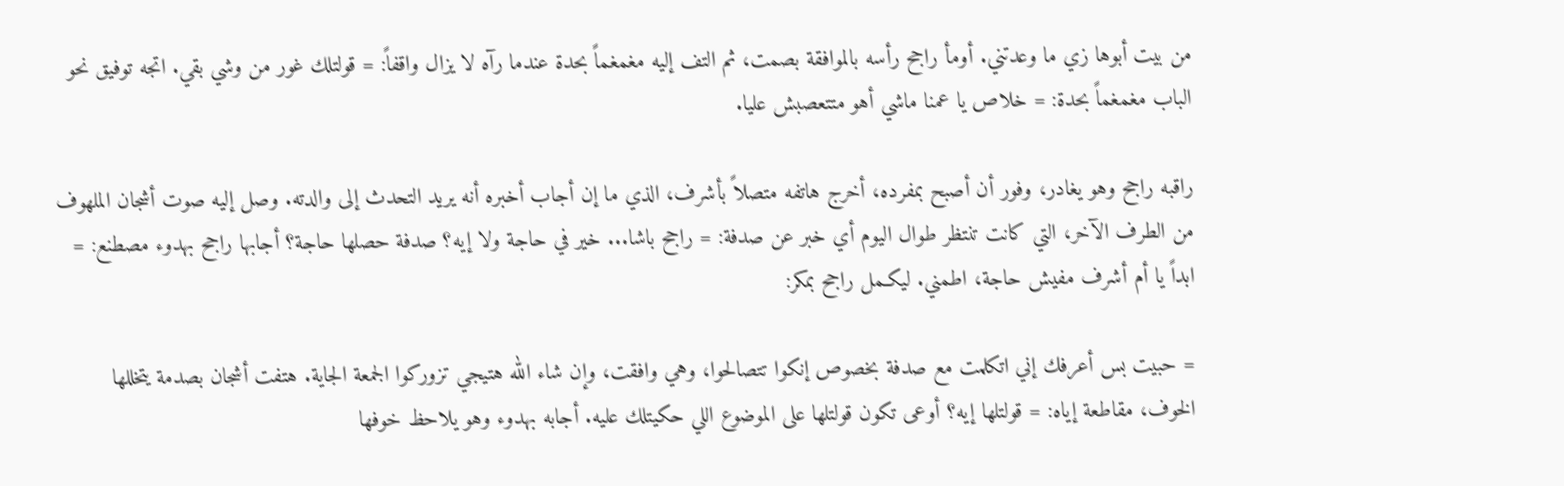من بيت أبوها زي ما وعدتني. أومأ راجح رأسه بالموافقة بصمت، ثم التف إليه مغمغماً بحدة عندما رآه لا يزال واقفاً: = قولتلك غور من وشي بقي. اتجه توفيق نحو الباب مغمغماً بحدة: = خلاص يا عمنا ماشي أهو متتعصبش عليا.

راقبه راجح وهو يغادر، وفور أن أصبح بمفرده، أخرج هاتفه متصلاً بأشرف، الذي ما إن أجاب أخبره أنه يريد التحدث إلى والدته. وصل إليه صوت أشجان الملهوف من الطرف الآخر، التي كانت تنتظر طوال اليوم أي خبر عن صدفة: = راجح باشا... خير في حاجة ولا إيه؟ صدفة حصلها حاجة؟ أجابها راجح بهدوء مصطنع: = ابداً يا أم أشرف مفيش حاجة، اطمني. ليكـمل راجح بمكر:

= حبيت بس أعرفك إني اتكلمت مع صدفة بخصوص إنكوا تتصالحوا، وهي وافقت، وإن شاء الله هتيجي تزوركوا الجمعة الجاية. هتفت أشجان بصدمة يتخللها الخوف، مقاطعة إياه: = قولتلها إيه؟ أوعى تكون قولتلها على الموضوع اللي حكيتلك عليه. أجابه بهدوء وهو يلاحظ خوفها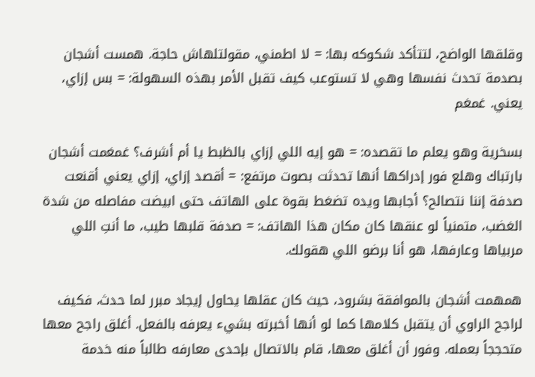وقلقها الواضح، لتتأكد شكوكه بها: = لا اطمني، مقولتلهاش حاجة. همست أشجان بصدمة تحدث نفسها وهي لا تستوعب كيف تقبل الأمر بهذه السهولة: = بس إزاي، يعني. غمغم

بسخرية وهو يعلم ما تقصده: = هو إيه اللي إزاي بالظبط يا أم أشرف؟ غمغمت أشجان بارتباك وهلع فور إدراكها أنها تحدثت بصوت مرتفع: = أقصد إزاي، إزاي يعني أقنعت صدفة إننا نتصالح؟ أجابها ويده تضغط بقوة على الهاتف حتى ابيضت مفاصله من شدة الغضب، متمنياً لو عنقها كان مكان هذا الهاتف: = صدفة قلبها طيب، ما أنتِ اللي مربياها وعارفها، هو أنا برضو اللي هقولك.

همهمت أشجان بالموافقة بشرود، حيث كان عقلها يحاول إيجاد مبرر لما حدث، فكيف لراجح الراوي أن يتقبل كلامها كما لو أنها أخبرته بشيء يعرفه بالفعل. أغلق راجح معها متحججاً بعمله. وفور أن أغلق معها، قام بالاتصال بإحدى معارفه طالباً منه خدمة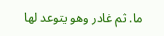ما. ثم غادر وهو يتوعد لها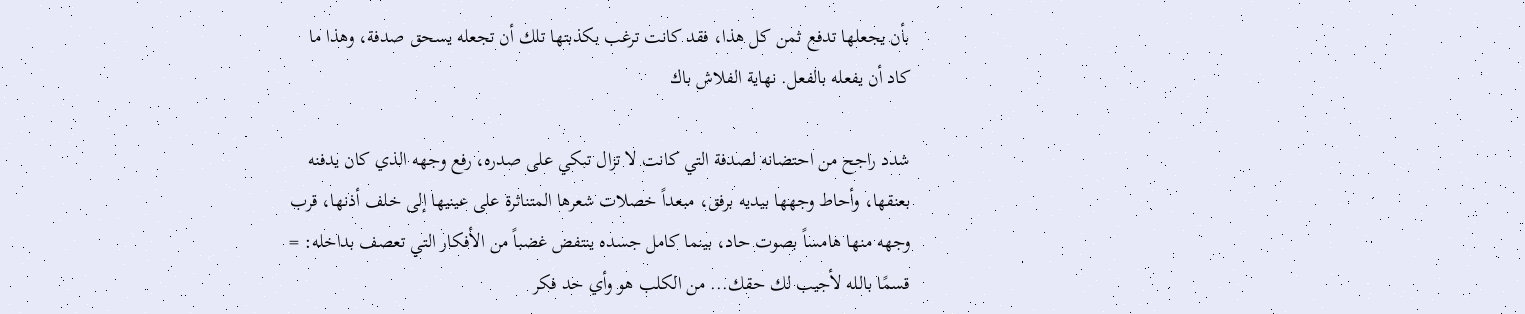بأن يجعلها تدفع ثمن كل هذا، فقد كانت ترغب بكذبتها تلك أن تجعله يسحق صدفة، وهذا ما كاد أن يفعله بالفعل. نهاية الفلاش باك

شدد راجح من احتضانه لصدفة التي كانت لا تزال تبكي على صدره، رفع وجهه الذي كان يدفنه بعنقها، وأحاط وجهها بيديه برفق، مبعداً خصلات شعرها المتناثرة على عينيها إلى خلف أذنها، قرب وجهه منها هامساً بصوت حاد، بينما كامل جسده ينتفض غضباً من الأفكار التي تعصف بداخله: = قسمًا بالله لأجيب لك حقك... من الكلب هو وأي حد فكر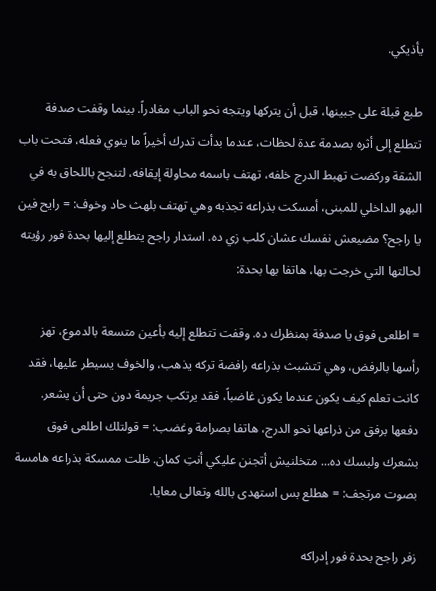يأذيكي.

طبع قبلة على جبينها، قبل أن يتركها ويتجه نحو الباب مغادراً. بينما وقفت صدفة تتطلع إلى أثره بصدمة عدة لحظات، عندما بدأت تدرك أخيراً ما ينوي فعله، فتحت باب الشقة وركضت تهبط الدرج خلفه، تهتف باسمه محاولة إيقافه، لتنجح باللحاق به في البهو الداخلي للمبنى، أمسكت بذراعه تجذبه وهي تهتف بلهث حاد وخوف: = رايح فين يا راجح؟ مضيعش نفسك عشان كلب زي ده. استدار راجح يتطلع إليها بحدة فور رؤيته لحالتها التي خرجت بها، هاتفا بها بحدة:

= اطلعى فوق يا صدفة بمنظرك ده. وقفت تتطلع إليه بأعين متسعة بالدموع، تهز رأسها بالرفض، وهي تتشبث بذراعه رافضة تركه يذهب، والخوف يسيطر عليها، فقد كانت تعلم كيف يكون عندما يكون غاضباً، فقد يرتكب جريمة دون حتى أن يشعر. دفعها برفق من ذراعها نحو الدرج، هاتفا بصرامة وغضب: = قولتلك اطلعى فوق بشعرك ولبسك ده... متخلنيش أتجنن عليكي أنتِ كمان. ظلت ممسكة بذراعه هامسة بصوت مرتجف: = هطلع بس استهدى بالله وتعالى معايا.

زفر راجح بحدة فور إدراكه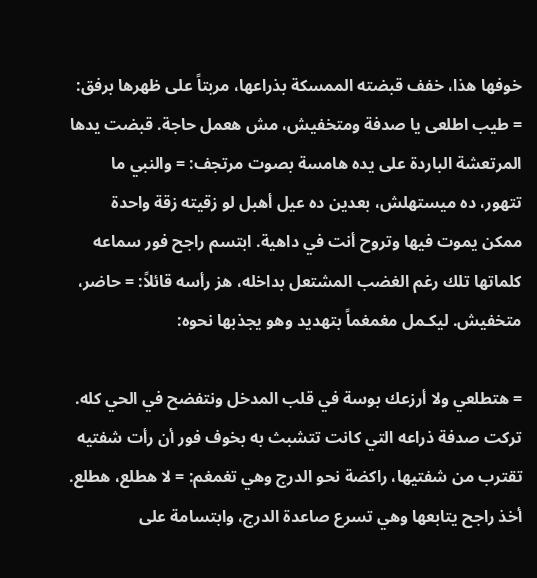خوفها هذا، خفف قبضته الممسكة بذراعها، مربتاً على ظهرها برفق: = طيب اطلعى يا صدفة ومتخفيش، مش هعمل حاجة. قبضت يدها المرتعشة الباردة على يده هامسة بصوت مرتجف: = والنبي ما تتهور، ده ميستهلش، بعدين ده عيل أهبل لو زقيته زقة واحدة ممكن يموت فيها وتروح أنت في داهية. ابتسم راجح فور سماعه كلماتها تلك رغم الغضب المشتعل بداخله، هز رأسه قائلاً: = حاضر، متخفيش. ليكـمل مغمغماً بتهديد وهو يجذبها نحوه:

= هتطلعي ولا أرزعك بوسة في قلب المدخل ونتفضح في الحي كله. تركت صدفة ذراعه التي كانت تتشبث به بخوف فور أن رأت شفتيه تقترب من شفتيها، راكضة نحو الدرج وهي تغمغم: = لا هطلع، هطلع. أخذ راجح يتابعها وهي تسرع صاعدة الدرج، وابتسامة على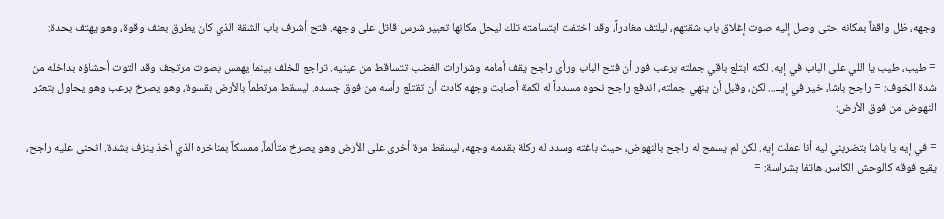وجهه، ظل واقفاً بمكانه حتى وصل إليه صوت إغلاق باب شقتهم، ليلتف مغادراً، وقد اختفت ابتسامته تلك ليحل مكانها تعبير شرس قاتل على وجهه. فتح أشرف باب الشقة الذي كان يطرق بعنف وقوة، وهو يهتف بحدة:

= طيب، طيب يا اللي على الباب في إيه. لكنه ابتلع باقي جملته برعب فور أن فتح الباب ورأى راجح يقف أمامه وشرارات الغضب تتساقط من عينيه. تراجع للخلف بينما يهمس بصوت مرتجف وقد التوت أحشاؤه بداخله من شدة الخوف: = راجح باشا، خير في إيــ... لكن، وقبل أن ينهي جملته، اندفع راجح نحوه مسدداً له لكمة أصابت وجهه كادت أن تقتلع رأسه من فوق جسده. ليسقط مرتطماً بالأرض بقسوة، وهو يصرخ برعب وهو يحاول بتعثر النهوض من فوق الأرض:

= في إيه يا باشا بتضربني ليه أنا عملت إيه. لكن لم يسمح له راجح بالنهوض، حيث باغته وسدد له ركلة بقدمه وجهه، ليسقط مرة أخرى على الأرض وهو يصرخ متألماً، ممسكاً بمناخره الذي أخذ ينزف بشدة. انحنى عليه راجح، يقبع فوقه كالوحش الكاسر، هاتفا بشراسة: =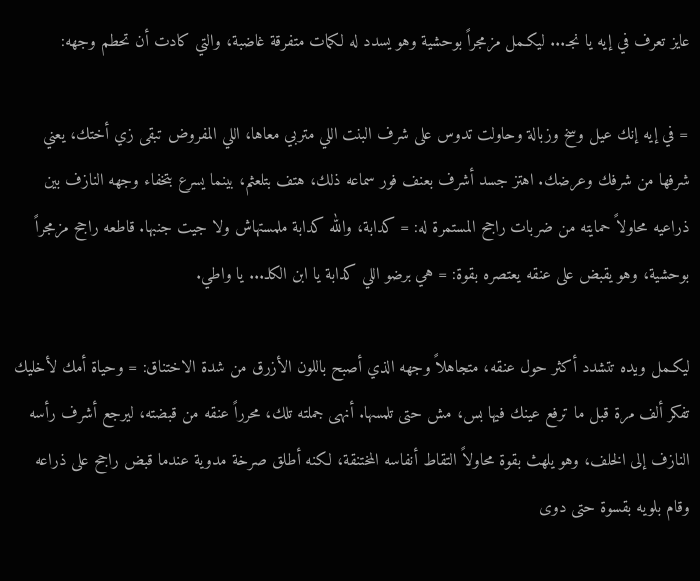عايز تعرف في إيه يا نجـ... ليكـمل مزمجراً بوحشية وهو يسدد له لكمات متفرقة غاضبة، والتي كادت أن تحطم وجهه:

= في إيه إنك عيل وسخ وزبالة وحاولت تدوس على شرف البنت اللي متربي معاها، اللي المفروض تبقى زي أختك، يعني شرفها من شرفك وعرضك. اهتز جسد أشرف بعنف فور سماعه ذلك، هتف بتلعثم، بينما يسرع بتخفاء وجهه النازف بين ذراعيه محاولاً حمايته من ضربات راجح المستمرة له: = كدابة، والله كدابة ملمستهاش ولا جيت جنبها. قاطعه راجح مزمجراً بوحشية، وهو يقبض على عنقه يعتصره بقوة: = هي برضو اللي كدابة يا ابن الكلـ... يا واطي.

ليكـمل ويده تتشدد أكثر حول عنقه، متجاهلاً وجهه الذي أصبح باللون الأزرق من شدة الاختناق: = وحياة أمك لأخليك تفكر ألف مرة قبل ما ترفع عينك فيها بس، مش حتى تلمسها. أنهى جملته تلك، محرراً عنقه من قبضته، ليرجع أشرف رأسه النازف إلى الخلف، وهو يلهث بقوة محاولاً التقاط أنفاسه المختنقة، لكنه أطلق صرخة مدوية عندما قبض راجح على ذراعه وقام بلويه بقسوة حتى دوى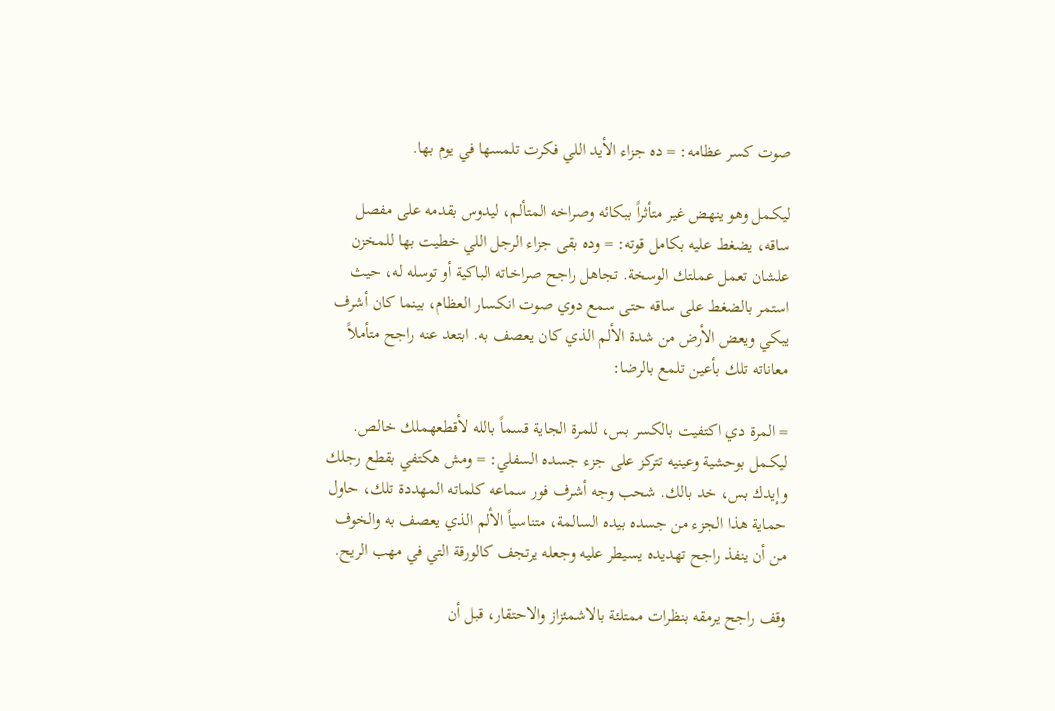صوت كسر عظامه: = ده جزاء الأيد اللي فكرت تلمسها في يوم بها.

ليكـمل وهو ينهض غير متأثراً ببكائه وصراخه المتألم، ليدوس بقدمه على مفصل ساقه، يضغط عليه بكامل قوته: = وده بقى جزاء الرجل اللي خطيت بها للمخزن علشان تعمل عملتك الوسخة. تجاهل راجح صراخاته الباكية أو توسله له، حيث استمر بالضغط على ساقه حتى سمع دوي صوت انكسار العظام، بينما كان أشرف يبكي ويعض الأرض من شدة الألم الذي كان يعصف به. ابتعد عنه راجح متأملاً معاناته تلك بأعين تلمع بالرضا:

= المرة دي اكتفيت بالكسر بس، للمرة الجاية قسماً بالله لأقطعهملك خالص. ليكـمل بوحشية وعينيه تتركز على جزء جسده السفلي: = ومش هكتفي بقطع رجلك وإيدك بس، خد بالك. شحب وجه أشرف فور سماعه كلماته المهددة تلك، حاول حماية هذا الجزء من جسده بيده السالمة، متناسياً الألم الذي يعصف به والخوف من أن ينفذ راجح تهديده يسيطر عليه وجعله يرتجف كالورقة التي في مهب الريح.

وقف راجح يرمقه بنظرات ممتلئة بالاشمئزاز والاحتقار، قبل أن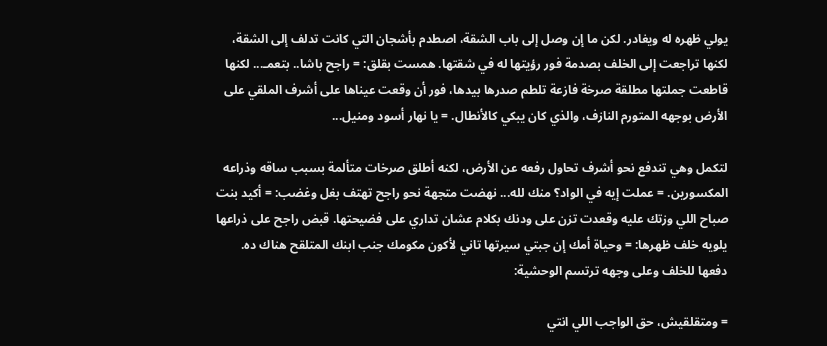يولي ظهره له ويغادر. لكن ما إن وصل إلى باب الشقة، اصطدم بأشجان التي كانت تدلف إلى الشقة، لكنها تراجعت إلى الخلف بصدمة فور رؤيتها له في شقتها. همست بقلق: = راجح باشا.. بتعمـ... لكنها قاطعت جملتها مطلقة صرخة فازعة تلطم صدرها بيدها، فور أن وقعت عيناها على أشرف الملقي على الأرض بوجهه المتورم النازف، والذي كان يبكي كالأنطال. = يا نهار أسود ومنيل...

لتكمل وهي تندفع نحو أشرف تحاول رفعه عن الأرض، لكنه أطلق صرخات متألمة بسبب ساقه وذراعه المكسورين. = عملت إيه في الواد؟ منك لله... نهضت متجهة نحو راجح تهتف بغل وغضب: = أكيد بنت صباح اللي وزتك عليه وقعدت تزن على ودنك بكلام عشان تداري على فضيحتها. قبض راجح على ذراعها يلويه خلف ظهرها: = وحياة أمك إن جبتي سيرتها تاني لأكون مكومك جنب ابنك المتلقح هناك ده. دفعها للخلف وعلى وجهه ترتسم الوحشية:

= ومتقلقيش، حق الواجب اللي انتي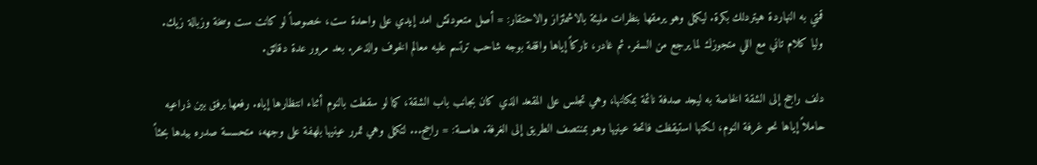قمتي به النهاردة هيتردلك بكرة. ليكمل وهو يرمقها بنظرات مليئة بالاشمئزاز والاحتقار: = أصل متعودتش امد إيدي على واحدة ست، خصوصاً لو كانت ست وسخة وزبالة زيك. وليا كلام تاني مع اللي متجوزك لما يرجع من السفر. ثم غادر، تاركاً إياها واقفة بوجه شاحب ترتسم عليه معالم الخوف والذعر. بعد مرور عدة دقائق.

دلف راجح إلى الشقة الخاصة به ليجد صدفة نائمة بمكانها، وهي تجلس على المقعد الذي كان بجانب باب الشقة، كما لو سقطت بالنوم أثناء انتظارها إياه. رفعها برفق بين ذراعيه حاملاً إياها نحو غرفة النوم، لكنها استيقظت فاتحة عينيها وهو بمنتصف الطريق إلى الغرفة. هامسة: = راجح... لتكمل وهي تمرر عينيها بلهفة على وجهه، متحسسة صدره بيدها بحثاً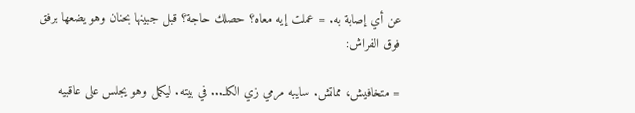عن أي إصابة به. = عملت إيه معاه؟ حصلك حاجة؟ قبل جبينها بحنان وهو يضعها برفق فوق الفراش:

= متخافيش، مماتش. سايبه مرمي زي الكلـ... في بيته. ليكمل وهو يجلس على عاقبيه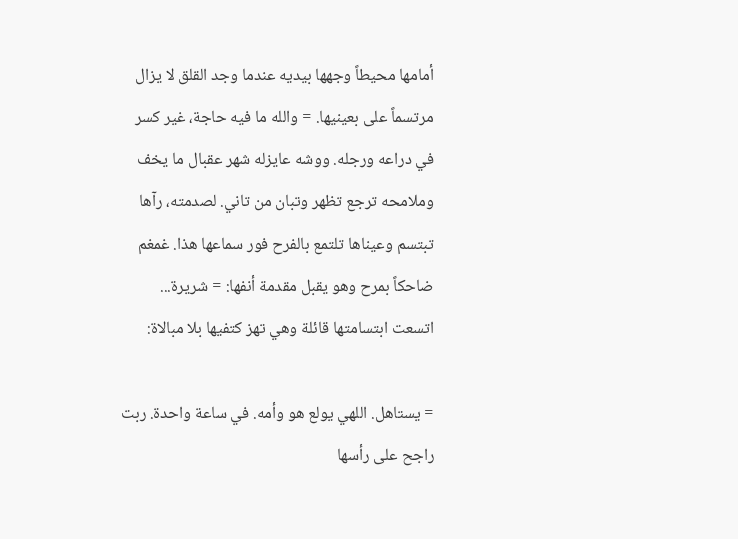أمامها محيطاً وجهها بيديه عندما وجد القلق لا يزال مرتسماً على بعينيها. = والله ما فيه حاجة، غير كسر في دراعه ورجله. ووشه عايزله شهر عقبال ما يخف وملامحه ترجع تظهر وتبان من تاني. لصدمته، رآها تبتسم وعيناها تلتمع بالفرح فور سماعها هذا. غمغم ضاحكاً بمرح وهو يقبل مقدمة أنفها: = شريرة... اتسعت ابتسامتها قائلة وهي تهز كتفيها بلا مبالاة:

= يستاهل. اللهي يولع هو وأمه. في ساعة واحدة. ربت راجح على رأسها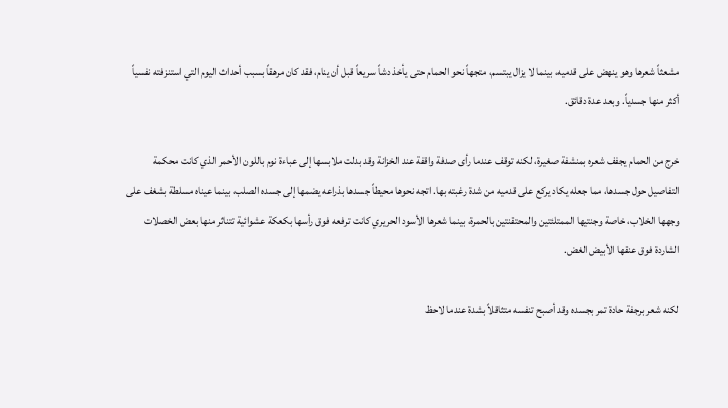مشعثاً شعرها وهو ينهض على قدميه، بينما لا يزال يبتسم، متجهاً نحو الحمام حتى يأخذ دشاً سريعاً قبل أن ينام، فقد كان مرهقاً بسبب أحداث اليوم التي استنزفته نفسياً أكثر منها جسدياً. وبعد عدة دقائق.

خرج من الحمام يجفف شعره بمنشفة صغيرة، لكنه توقف عندما رأى صدفة واقفة عند الخزانة وقد بدلت ملابسها إلى عباءة نوم باللون الأحمر الذي كانت محكمة التفاصيل حول جسدها، مما جعله يكاد يركع على قدميه من شدة رغبته بها. اتجه نحوها محيطاً جسدها بذراعه يضمها إلى جسده الصلب، بينما عيناه مسلطة بشغف على وجهها الخلاب، خاصة وجنتيها الممتلئتين والمحتقنتين بالحمرة، بينما شعرها الأسود الحريري كانت ترفعه فوق رأسها بكعكة عشوائية تتناثر منها بعض الخصلات الشاردة فوق عنقها الأبيض الغض.

لكنه شعر برجفة حادة تمر بجسده وقد أصبح تنفسه متثاقلاً بشدة عندما لاحظ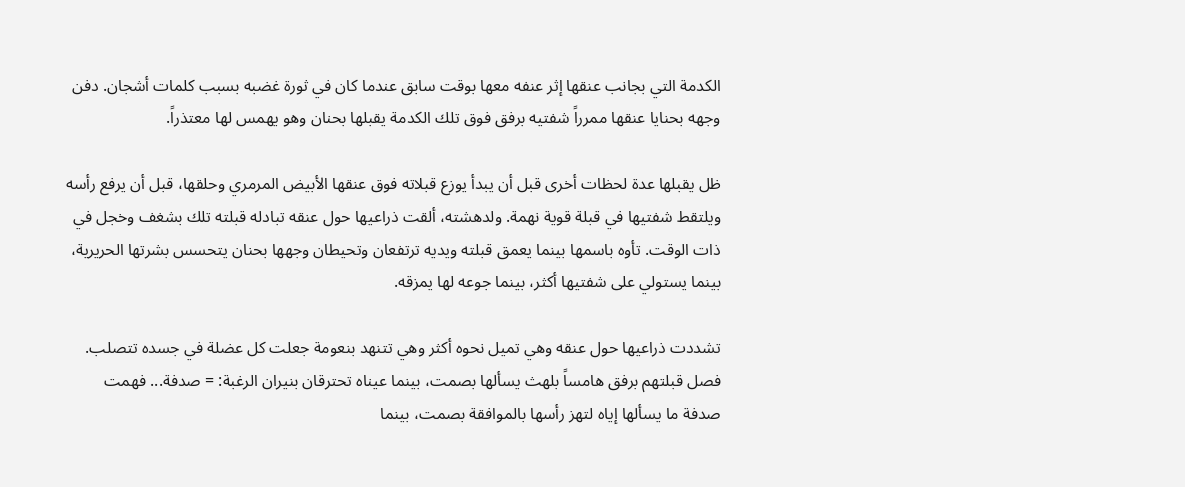الكدمة التي بجانب عنقها إثر عنفه معها بوقت سابق عندما كان في ثورة غضبه بسبب كلمات أشجان. دفن وجهه بحنايا عنقها ممرراً شفتيه برفق فوق تلك الكدمة يقبلها بحنان وهو يهمس لها معتذراً.

ظل يقبلها عدة لحظات أخرى قبل أن يبدأ يوزع قبلاته فوق عنقها الأبيض المرمري وحلقها، قبل أن يرفع رأسه ويلتقط شفتيها في قبلة قوية نهمة. ولدهشته، ألقت ذراعيها حول عنقه تبادله قبلته تلك بشغف وخجل في ذات الوقت. تأوه باسمها بينما يعمق قبلته ويديه ترتفعان وتحيطان وجهها بحنان يتحسس بشرتها الحريرية، بينما يستولي على شفتيها أكثر، بينما جوعه لها يمزقه.

تشددت ذراعيها حول عنقه وهي تميل نحوه أكثر وهي تتنهد بنعومة جعلت كل عضلة في جسده تتصلب. فصل قبلتهم برفق هامساً بلهث يسألها بصمت، بينما عيناه تحترقان بنيران الرغبة: = صدفة... فهمت صدفة ما يسألها إياه لتهز رأسها بالموافقة بصمت، بينما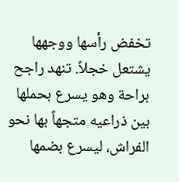تخفض رأسها ووجهها يشتعل خجلاً. تنهد راجح براحة وهو يسرع بحملها بين ذراعيه متجهاً بها نحو الفراش، ليسرع بضمها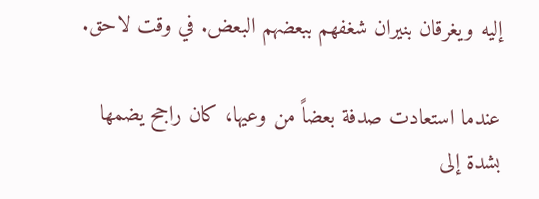إليه ويغرقان بنيران شغفهم ببعضهم البعض. في وقت لاحق.

عندما استعادت صدفة بعضاً من وعيها، كان راجح يضمها بشدة إلى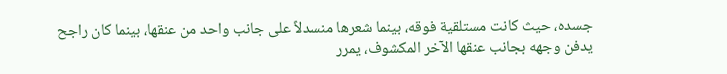جسده، حيث كانت مستلقية فوقه، بينما شعرها منسدلاً على جانب واحد من عنقها، بينما كان راجح يدفن وجهه بجانب عنقها الآخر المكشوف، يمرر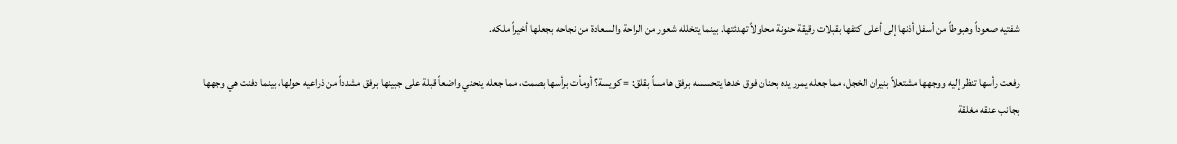شفتيه صعوداً وهبوطاً من أسفل أذنها إلى أعلى كتفها بقبلات رقيقة حنونة محاولاً تهدئتها. بينما يتخلله شعور من الراحة والسعادة من نجاحه بجعلها أخيراً ملكه.

رفعت رأسها تنظر إليه ووجهها مشتعلاً بنيران الخجل، مما جعله يمرر يده بحنان فوق خدها يتحسسه برفق هامساً بقلق: = كويسة؟ أومأت برأسها بصمت، مما جعله ينحني واضعاً قبلة على جبينها برفق مشدداً من ذراعيه حولها، بينما دفنت هي وجهها بجانب عنقه مغلقة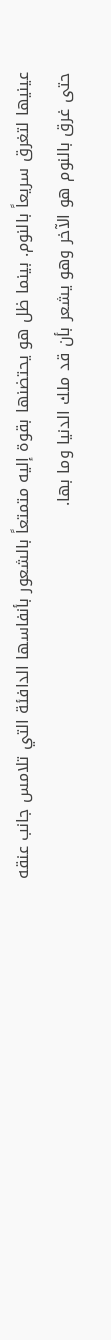عينيها لتغرق سريعاً بالنوم. بينما ظل هو يحتضنها بقوة إليه متمتعاً بالشعور بأنفاسها الدافئة التي تلامس جانب عنقه حتى غرق بالنوم هو الآخر وهو يشعر بأن قد ملك الدنيا وما بها.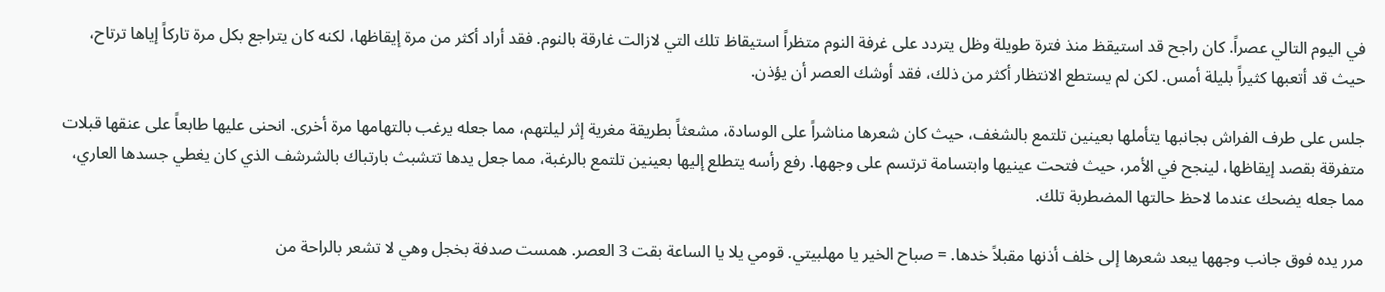في اليوم التالي عصراً. كان راجح قد استيقظ منذ فترة طويلة وظل يتردد على غرفة النوم متظراً استيقاظ تلك التي لازالت غارقة بالنوم. فقد أراد أكثر من مرة إيقاظها، لكنه كان يتراجع بكل مرة تاركاً إياها ترتاح، حيث قد أتعبها كثيراً بليلة أمس. لكن لم يستطع الانتظار أكثر من ذلك، فقد أوشك العصر أن يؤذن.

جلس على طرف الفراش بجانبها يتأملها بعينين تلتمع بالشغف، حيث كان شعرها مناشراً على الوسادة، مشعثاً بطريقة مغرية إثر ليلتهم، مما جعله يرغب بالتهامها مرة أخرى. انحنى عليها طابعاً على عنقها قبلات متفرقة بقصد إيقاظها، لينجح في الأمر، حيث فتحت عينيها وابتسامة ترتسم على وجهها. رفع رأسه يتطلع إليها بعينين تلتمع بالرغبة، مما جعل يدها تتشبث بارتباك بالشرشف الذي كان يغطي جسدها العاري، مما جعله يضحك عندما لاحظ حالتها المضطربة تلك.

مرر يده فوق جانب وجهها يبعد شعرها إلى خلف أذنها مقبلاً خدها. = صباح الخير يا مهلبيتي. قومي يلا يا الساعة بقت 3 العصر. همست صدفة بخجل وهي لا تشعر بالراحة من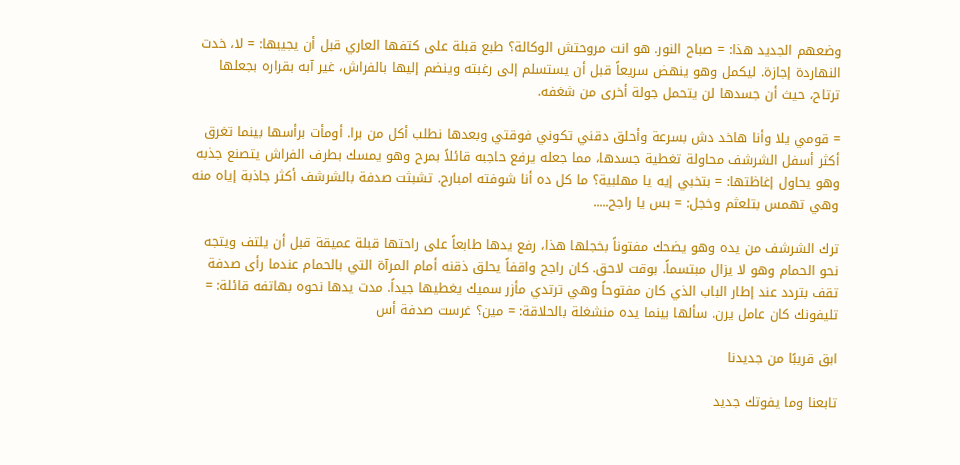وضعهم الجديد هذا: = صباح النور. هو انت مروحتش الوكالة؟ طبع قبلة على كتفها العاري قبل أن يجيبها: = لا، خدت النهاردة إجازة. ليكمل وهو ينهض سريعاً قبل أن يستسلم إلى رغبته وينضم إليها بالفراش، غير آبه بقراره بجعلها ترتاح، حيث أن جسدها لن يتحمل جولة أخرى من شغفه.

= قومي يلا وأنا هاخد دش بسرعة وأحلق دقني تكوني فوقتي وبعدها نطلب أكل من برا. أومأت برأسها بينما تغرق أكثر أسفل الشرشف محاولة تغطية جسدها، مما جعله يرفع حاجبه قائلاً بمرح وهو يمسك بطرف الفراش يتصنع جذبه وهو يحاول إغاظتها: = بتخبي إيه يا مهلبية؟ ما كل ده أنا شوفته امبارح. تشبثت صدفة بالشرشف أكثر جاذبة إياه منه وهي تهمس بتلعثم وخجل: = بس يا راجح.....

ترك الشرشف من يده وهو يضحك مفتوناً بخجلها هذا، رفع يدها طابعاً على راحتها قبلة عميقة قبل أن يلتف ويتجه نحو الحمام وهو لا يزال مبتسماً. بوقت لاحق. كان راجح واقفاً يحلق ذقنه أمام المرآة التي بالحمام عندما رأى صدفة تقف بتردد عند إطار الباب الذي كان مفتوحاً وهي ترتدي مأزر سميك يغطيها جيداً. مدت يدها نحوه بهاتفه قائلة: = تليفونك كان عامل يرن. سألها بينما يده منشغلة بالحلاقة: = مين؟ غرست صدفة أس

ابق قريبًا من جديدنا

تابعنا وما يفوتك جديد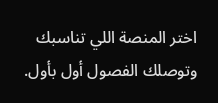اختر المنصة اللي تناسبك وتوصلك الفصول أول بأول.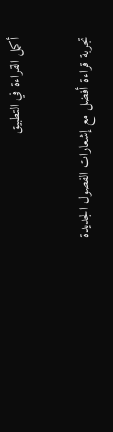أكمل القراءة في التطبيق

تجربة قراءة أفضل مع إشعارات الفصول الجديدة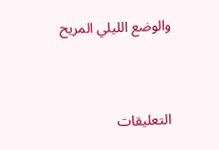والوضع الليلي المريح



التعليقات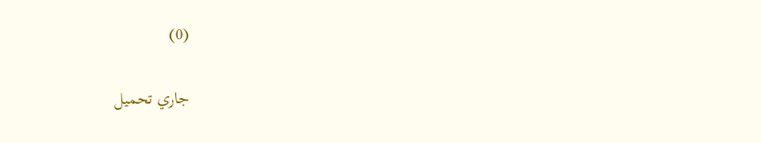(0)

جاري تحميل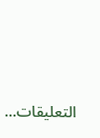التعليقات...